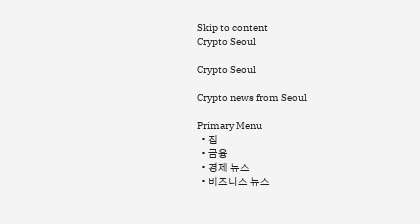Skip to content
Crypto Seoul

Crypto Seoul

Crypto news from Seoul

Primary Menu
  • 집
  • 금융
  • 경제 뉴스
  • 비즈니스 뉴스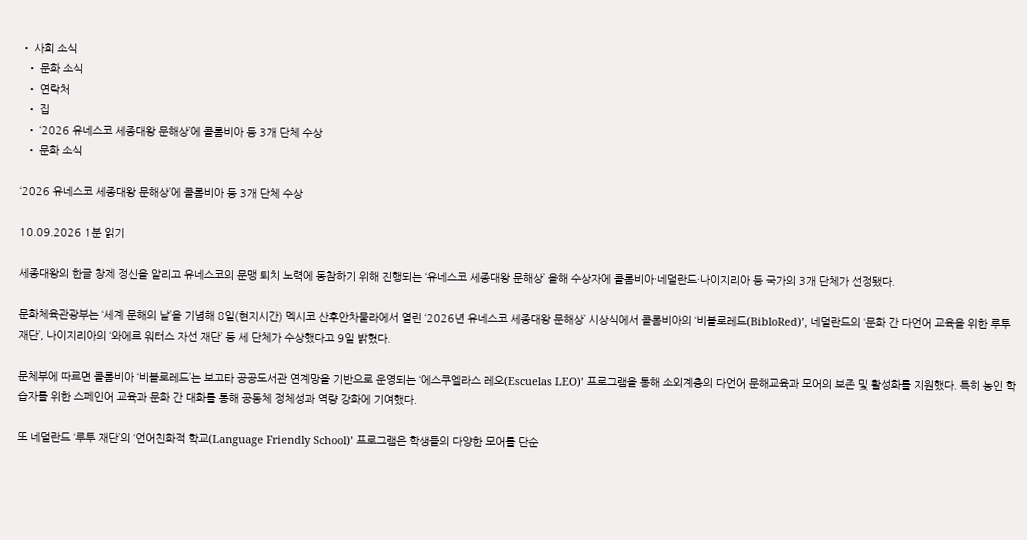• 사회 소식
  • 문화 소식
  • 연락처
  • 집
  • ‘2026 유네스코 세종대왕 문해상’에 콜롬비아 등 3개 단체 수상
  • 문화 소식

‘2026 유네스코 세종대왕 문해상’에 콜롬비아 등 3개 단체 수상

10.09.2026 1분 읽기

세종대왕의 한글 창제 정신을 알리고 유네스코의 문맹 퇴치 노력에 동참하기 위해 진행되는 ‘유네스코 세종대왕 문해상’ 올해 수상자에 콜롬비아·네덜란드·나이지리아 등 국가의 3개 단체가 선정됐다.

문화체육관광부는 ‘세계 문해의 날’을 기념해 8일(현지시간) 멕시코 산후안차물라에서 열린 ‘2026년 유네스코 세종대왕 문해상’ 시상식에서 콜롬비아의 ‘비블로레드(BibloRed)’, 네덜란드의 ‘문화 간 다언어 교육을 위한 루투 재단’, 나이지리아의 ‘와에르 워터스 자선 재단’ 등 세 단체가 수상했다고 9일 밝혔다.

문체부에 따르면 콜롬비아 ‘비블로레드’는 보고타 공공도서관 연계망을 기반으로 운영되는 ‘에스쿠엘라스 레오(Escuelas LEO)’ 프로그램을 통해 소외계층의 다언어 문해교육과 모어의 보존 및 활성화를 지원했다. 특히 농인 학습자를 위한 스페인어 교육과 문화 간 대화를 통해 공동체 정체성과 역량 강화에 기여했다.

또 네덜란드 ‘루투 재단’의 ‘언어친화적 학교(Language Friendly School)’ 프로그램은 학생들의 다양한 모어를 단순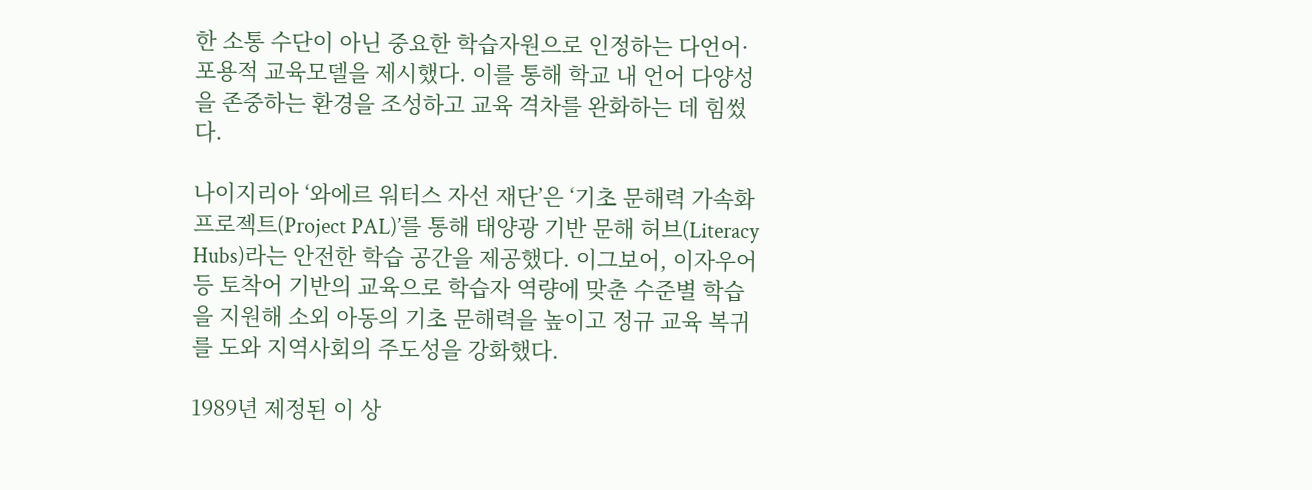한 소통 수단이 아닌 중요한 학습자원으로 인정하는 다언어·포용적 교육모델을 제시했다. 이를 통해 학교 내 언어 다양성을 존중하는 환경을 조성하고 교육 격차를 완화하는 데 힘썼다.

나이지리아 ‘와에르 워터스 자선 재단’은 ‘기초 문해력 가속화 프로젝트(Project PAL)’를 통해 태양광 기반 문해 허브(Literacy Hubs)라는 안전한 학습 공간을 제공했다. 이그보어, 이자우어 등 토착어 기반의 교육으로 학습자 역량에 맞춘 수준별 학습을 지원해 소외 아동의 기초 문해력을 높이고 정규 교육 복귀를 도와 지역사회의 주도성을 강화했다.

1989년 제정된 이 상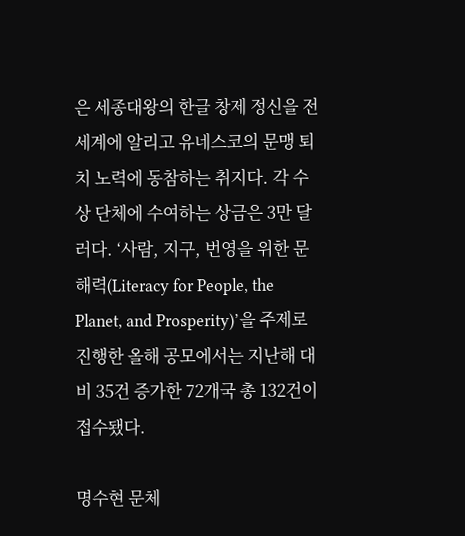은 세종대왕의 한글 창제 정신을 전 세계에 알리고 유네스코의 문맹 퇴치 노력에 동참하는 취지다. 각 수상 단체에 수여하는 상금은 3만 달러다. ‘사람, 지구, 번영을 위한 문해력(Literacy for People, the Planet, and Prosperity)’을 주제로 진행한 올해 공모에서는 지난해 대비 35건 증가한 72개국 총 132건이 접수됐다.

명수현 문체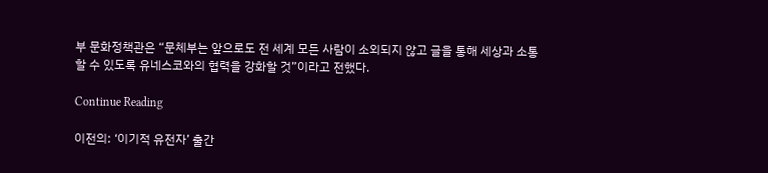부 문화정책관은 “문체부는 앞으로도 전 세계 모든 사람이 소외되지 않고 글을 통해 세상과 소통할 수 있도록 유네스코와의 협력을 강화할 것”이라고 전했다.

Continue Reading

이전의: ‘이기적 유전자’ 출간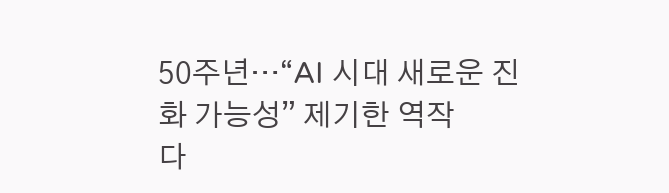50주년…“AI 시대 새로운 진화 가능성” 제기한 역작
다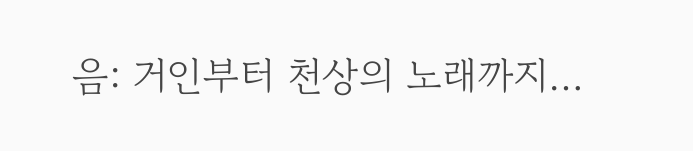음: 거인부터 천상의 노래까지…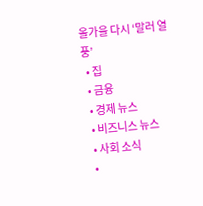올가을 다시 ‘말러 열풍’
  • 집
  • 금융
  • 경제 뉴스
  • 비즈니스 뉴스
  • 사회 소식
  •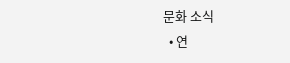문화 소식
  • 연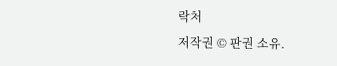락처
저작권 © 판권 소유.